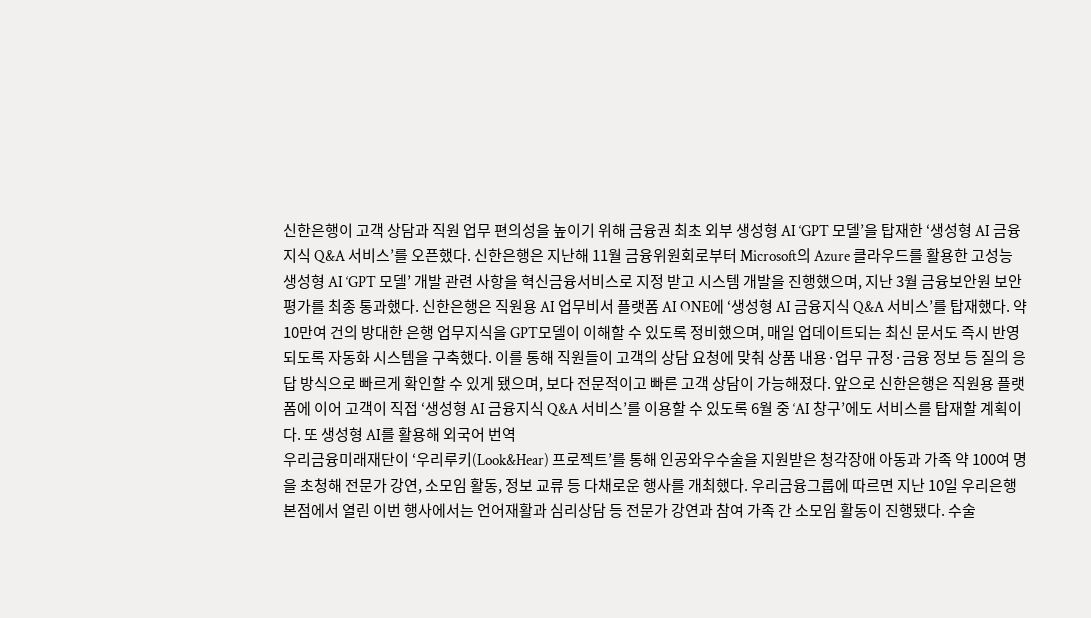신한은행이 고객 상담과 직원 업무 편의성을 높이기 위해 금융권 최초 외부 생성형 AI ‘GPT 모델’을 탑재한 ‘생성형 AI 금융지식 Q&A 서비스’를 오픈했다. 신한은행은 지난해 11월 금융위원회로부터 Microsoft의 Azure 클라우드를 활용한 고성능 생성형 AI ‘GPT 모델’ 개발 관련 사항을 혁신금융서비스로 지정 받고 시스템 개발을 진행했으며, 지난 3월 금융보안원 보안 평가를 최종 통과했다. 신한은행은 직원용 AI 업무비서 플랫폼 AI ONE에 ‘생성형 AI 금융지식 Q&A 서비스’를 탑재했다. 약 10만여 건의 방대한 은행 업무지식을 GPT모델이 이해할 수 있도록 정비했으며, 매일 업데이트되는 최신 문서도 즉시 반영되도록 자동화 시스템을 구축했다. 이를 통해 직원들이 고객의 상담 요청에 맞춰 상품 내용·업무 규정·금융 정보 등 질의 응답 방식으로 빠르게 확인할 수 있게 됐으며, 보다 전문적이고 빠른 고객 상담이 가능해졌다. 앞으로 신한은행은 직원용 플랫폼에 이어 고객이 직접 ‘생성형 AI 금융지식 Q&A 서비스’를 이용할 수 있도록 6월 중 ‘AI 창구’에도 서비스를 탑재할 계획이다. 또 생성형 AI를 활용해 외국어 번역
우리금융미래재단이 ‘우리루키(Look&Hear) 프로젝트’를 통해 인공와우수술을 지원받은 청각장애 아동과 가족 약 100여 명을 초청해 전문가 강연, 소모임 활동, 정보 교류 등 다채로운 행사를 개최했다. 우리금융그룹에 따르면 지난 10일 우리은행 본점에서 열린 이번 행사에서는 언어재활과 심리상담 등 전문가 강연과 참여 가족 간 소모임 활동이 진행됐다. 수술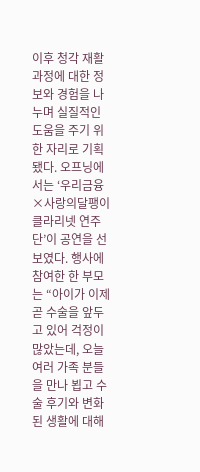이후 청각 재활 과정에 대한 정보와 경험을 나누며 실질적인 도움을 주기 위한 자리로 기획됐다. 오프닝에서는 ‘우리금융×사랑의달팽이 클라리넷 연주단’이 공연을 선보였다. 행사에 참여한 한 부모는 “아이가 이제 곧 수술을 앞두고 있어 걱정이 많았는데, 오늘 여러 가족 분들을 만나 뵙고 수술 후기와 변화된 생활에 대해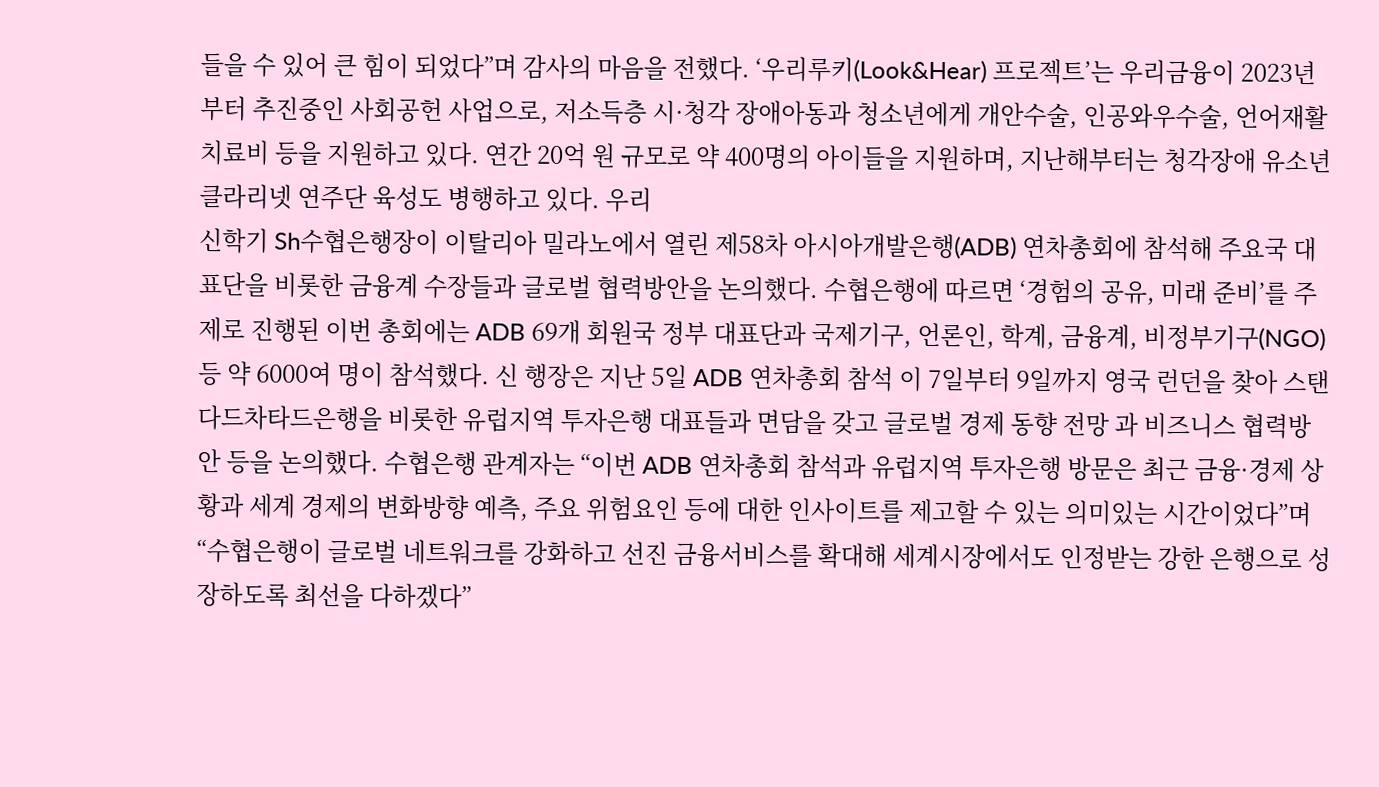들을 수 있어 큰 힘이 되었다”며 감사의 마음을 전했다. ‘우리루키(Look&Hear) 프로젝트’는 우리금융이 2023년부터 추진중인 사회공헌 사업으로, 저소득층 시·청각 장애아동과 청소년에게 개안수술, 인공와우수술, 언어재활치료비 등을 지원하고 있다. 연간 20억 원 규모로 약 400명의 아이들을 지원하며, 지난해부터는 청각장애 유소년 클라리넷 연주단 육성도 병행하고 있다. 우리
신학기 Sh수협은행장이 이탈리아 밀라노에서 열린 제58차 아시아개발은행(ADB) 연차총회에 참석해 주요국 대표단을 비롯한 금융계 수장들과 글로벌 협력방안을 논의했다. 수협은행에 따르면 ‘경험의 공유, 미래 준비’를 주제로 진행된 이번 총회에는 ADB 69개 회원국 정부 대표단과 국제기구, 언론인, 학계, 금융계, 비정부기구(NGO) 등 약 6000여 명이 참석했다. 신 행장은 지난 5일 ADB 연차총회 참석 이 7일부터 9일까지 영국 런던을 찾아 스탠다드차타드은행을 비롯한 유럽지역 투자은행 대표들과 면담을 갖고 글로벌 경제 동향 전망 과 비즈니스 협력방안 등을 논의했다. 수협은행 관계자는 “이번 ADB 연차총회 참석과 유럽지역 투자은행 방문은 최근 금융·경제 상황과 세계 경제의 변화방향 예측, 주요 위험요인 등에 대한 인사이트를 제고할 수 있는 의미있는 시간이었다”며 “수협은행이 글로벌 네트워크를 강화하고 선진 금융서비스를 확대해 세계시장에서도 인정받는 강한 은행으로 성장하도록 최선을 다하겠다”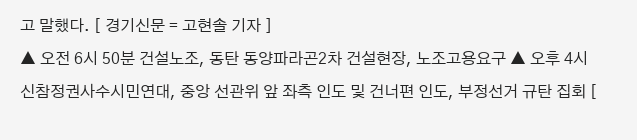고 말했다. [ 경기신문 = 고현솔 기자 ]
▲ 오전 6시 50분 건설노조, 동탄 동양파라곤2차 건설현장, 노조고용요구 ▲ 오후 4시 신참정권사수시민연대, 중앙 선관위 앞 좌측 인도 및 건너편 인도, 부정선거 규탄 집회 [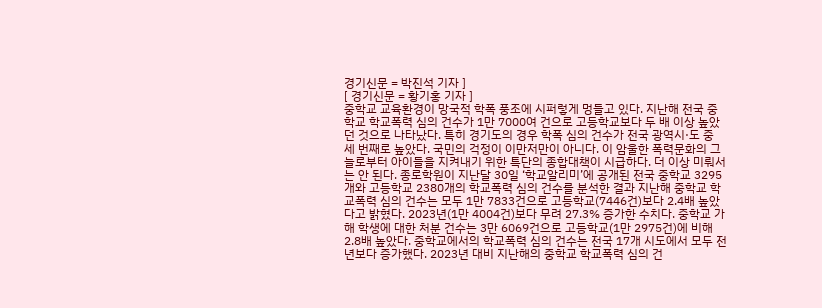경기신문 = 박진석 기자 ]
[ 경기신문 = 황기홍 기자 ]
중학교 교육환경이 망국적 학폭 풍조에 시퍼렇게 멍들고 있다. 지난해 전국 중학교 학교폭력 심의 건수가 1만 7000여 건으로 고등학교보다 두 배 이상 높았던 것으로 나타났다. 특히 경기도의 경우 학폭 심의 건수가 전국 광역시·도 중 세 번째로 높았다. 국민의 걱정이 이만저만이 아니다. 이 암울한 폭력문화의 그늘로부터 아이들을 지켜내기 위한 특단의 종합대책이 시급하다. 더 이상 미뤄서는 안 된다. 종로학원이 지난달 30일 ‘학교알리미’에 공개된 전국 중학교 3295개와 고등학교 2380개의 학교폭력 심의 건수를 분석한 결과 지난해 중학교 학교폭력 심의 건수는 모두 1만 7833건으로 고등학교(7446건)보다 2.4배 높았다고 밝혔다. 2023년(1만 4004건)보다 무려 27.3% 증가한 수치다. 중학교 가해 학생에 대한 처분 건수는 3만 6069건으로 고등학교(1만 2975건)에 비해 2.8배 높았다. 중학교에서의 학교폭력 심의 건수는 전국 17개 시도에서 모두 전년보다 증가했다. 2023년 대비 지난해의 중학교 학교폭력 심의 건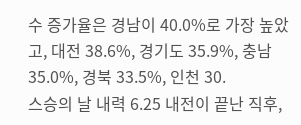수 증가율은 경남이 40.0%로 가장 높았고, 대전 38.6%, 경기도 35.9%, 충남 35.0%, 경북 33.5%, 인천 30.
스승의 날 내력 6.25 내전이 끝난 직후,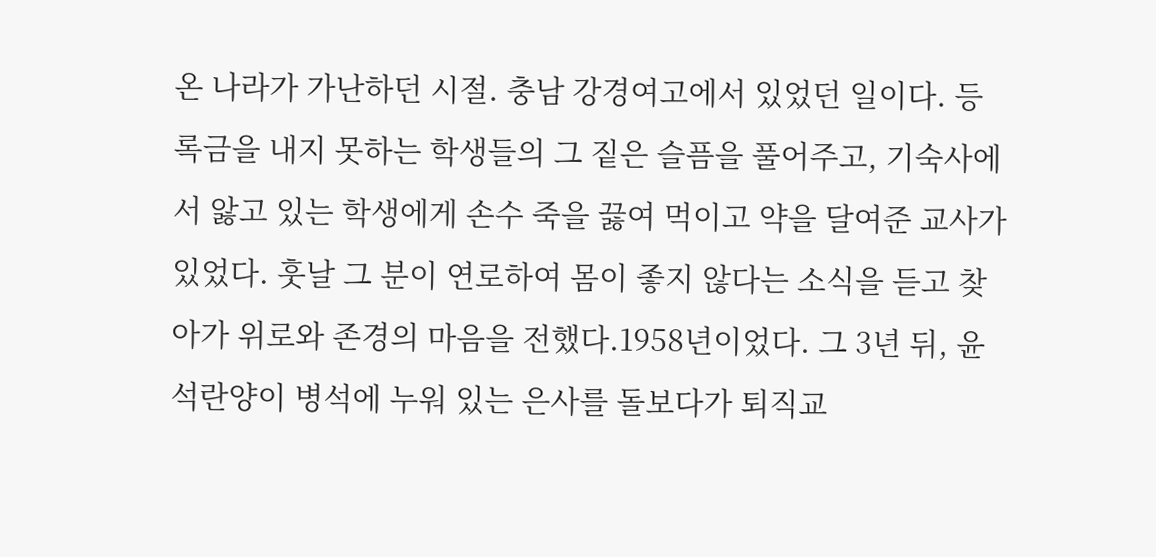온 나라가 가난하던 시절. 충남 강경여고에서 있었던 일이다. 등록금을 내지 못하는 학생들의 그 짙은 슬픔을 풀어주고, 기숙사에서 앓고 있는 학생에게 손수 죽을 끓여 먹이고 약을 달여준 교사가 있었다. 훗날 그 분이 연로하여 몸이 좋지 않다는 소식을 듣고 찾아가 위로와 존경의 마음을 전했다.1958년이었다. 그 3년 뒤, 윤석란양이 병석에 누워 있는 은사를 돌보다가 퇴직교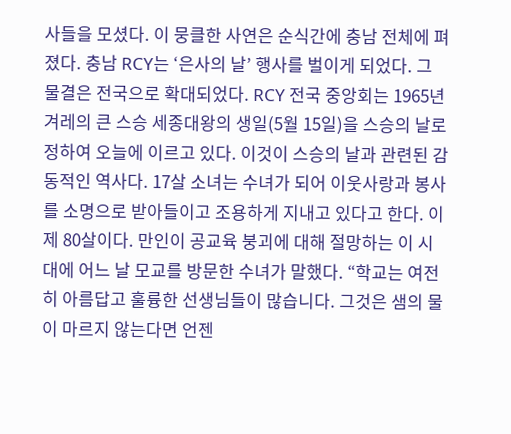사들을 모셨다. 이 뭉클한 사연은 순식간에 충남 전체에 펴졌다. 충남 RCY는 ‘은사의 날’ 행사를 벌이게 되었다. 그 물결은 전국으로 확대되었다. RCY 전국 중앙회는 1965년 겨레의 큰 스승 세종대왕의 생일(5월 15일)을 스승의 날로 정하여 오늘에 이르고 있다. 이것이 스승의 날과 관련된 감동적인 역사다. 17살 소녀는 수녀가 되어 이웃사랑과 봉사를 소명으로 받아들이고 조용하게 지내고 있다고 한다. 이제 80살이다. 만인이 공교육 붕괴에 대해 절망하는 이 시대에 어느 날 모교를 방문한 수녀가 말했다. “학교는 여전히 아름답고 훌륭한 선생님들이 많습니다. 그것은 샘의 물이 마르지 않는다면 언젠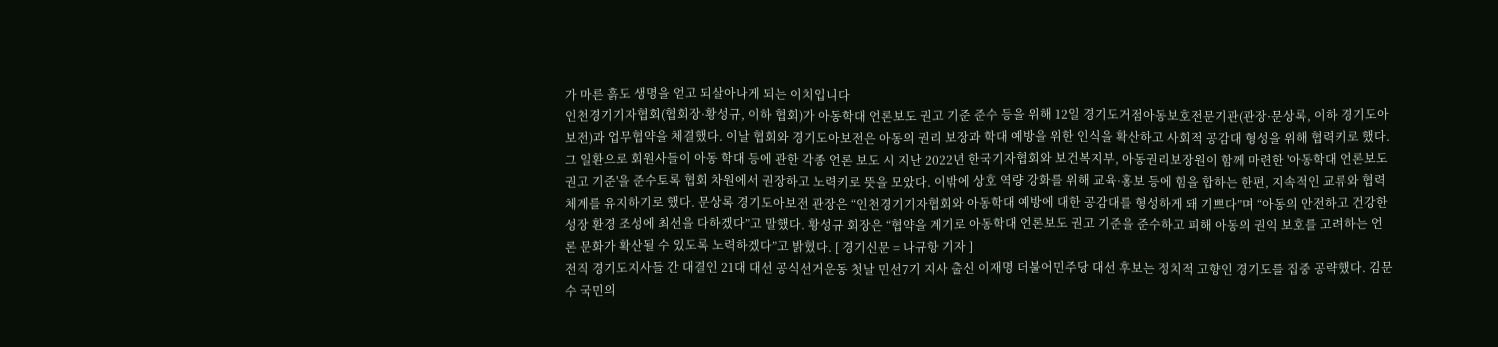가 마른 흙도 생명을 얻고 되살아나게 되는 이치입니다
인천경기기자협회(협회장·황성규, 이하 협회)가 아동학대 언론보도 권고 기준 준수 등을 위해 12일 경기도거점아동보호전문기관(관장·문상록, 이하 경기도아보전)과 업무협약을 체결했다. 이날 협회와 경기도아보전은 아동의 권리 보장과 학대 예방을 위한 인식을 확산하고 사회적 공감대 형성을 위해 협력키로 했다. 그 일환으로 회원사들이 아동 학대 등에 관한 각종 언론 보도 시 지난 2022년 한국기자협회와 보건복지부, 아동권리보장원이 함께 마련한 '아동학대 언론보도 권고 기준'을 준수토록 협회 차원에서 권장하고 노력키로 뜻을 모았다. 이밖에 상호 역량 강화를 위해 교육·홍보 등에 힘을 합하는 한편, 지속적인 교류와 협력 체계를 유지하기로 했다. 문상록 경기도아보전 관장은 “인천경기기자협회와 아동학대 예방에 대한 공감대를 형성하게 돼 기쁘다”며 “아동의 안전하고 건강한 성장 환경 조성에 최선을 다하겠다”고 말했다. 황성규 회장은 “협약을 계기로 아동학대 언론보도 권고 기준을 준수하고 피해 아동의 권익 보호를 고려하는 언론 문화가 확산될 수 있도록 노력하겠다”고 밝혔다. [ 경기신문 = 나규항 기자 ]
전직 경기도지사들 간 대결인 21대 대선 공식선거운동 첫날 민선7기 지사 출신 이재명 더불어민주당 대선 후보는 정치적 고향인 경기도를 집중 공략했다. 김문수 국민의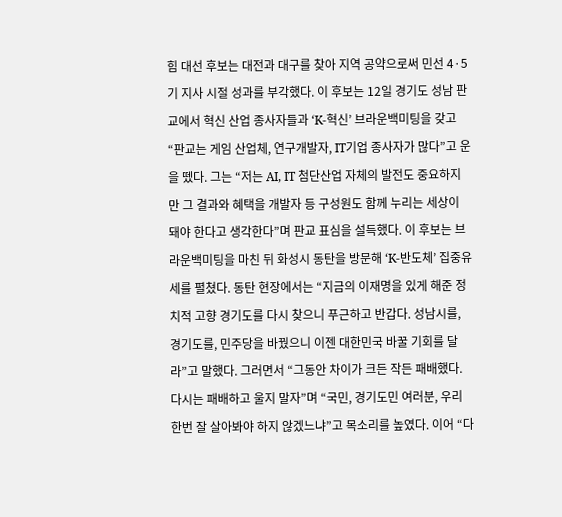힘 대선 후보는 대전과 대구를 찾아 지역 공약으로써 민선 4·5기 지사 시절 성과를 부각했다. 이 후보는 12일 경기도 성남 판교에서 혁신 산업 종사자들과 ‘K-혁신’ 브라운백미팅을 갖고 “판교는 게임 산업체, 연구개발자, IT기업 종사자가 많다”고 운을 뗐다. 그는 “저는 AI, IT 첨단산업 자체의 발전도 중요하지만 그 결과와 혜택을 개발자 등 구성원도 함께 누리는 세상이 돼야 한다고 생각한다”며 판교 표심을 설득했다. 이 후보는 브라운백미팅을 마친 뒤 화성시 동탄을 방문해 ‘K-반도체’ 집중유세를 펼쳤다. 동탄 현장에서는 “지금의 이재명을 있게 해준 정치적 고향 경기도를 다시 찾으니 푸근하고 반갑다. 성남시를, 경기도를, 민주당을 바꿨으니 이젠 대한민국 바꿀 기회를 달라”고 말했다. 그러면서 “그동안 차이가 크든 작든 패배했다. 다시는 패배하고 울지 말자”며 “국민, 경기도민 여러분, 우리 한번 잘 살아봐야 하지 않겠느냐”고 목소리를 높였다. 이어 “다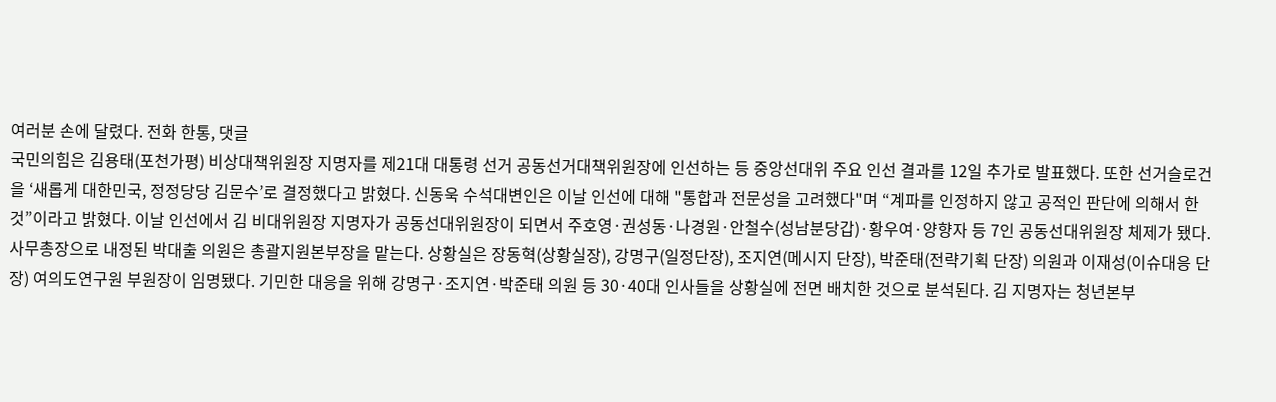여러분 손에 달렸다. 전화 한통, 댓글
국민의힘은 김용태(포천가평) 비상대책위원장 지명자를 제21대 대통령 선거 공동선거대책위원장에 인선하는 등 중앙선대위 주요 인선 결과를 12일 추가로 발표했다. 또한 선거슬로건을 ‘새롭게 대한민국, 정정당당 김문수’로 결정했다고 밝혔다. 신동욱 수석대변인은 이날 인선에 대해 "통합과 전문성을 고려했다"며 “계파를 인정하지 않고 공적인 판단에 의해서 한 것”이라고 밝혔다. 이날 인선에서 김 비대위원장 지명자가 공동선대위원장이 되면서 주호영·권성동·나경원·안철수(성남분당갑)·황우여·양향자 등 7인 공동선대위원장 체제가 됐다. 사무총장으로 내정된 박대출 의원은 총괄지원본부장을 맡는다. 상황실은 장동혁(상황실장), 강명구(일정단장), 조지연(메시지 단장), 박준태(전략기획 단장) 의원과 이재성(이슈대응 단장) 여의도연구원 부원장이 임명됐다. 기민한 대응을 위해 강명구·조지연·박준태 의원 등 30·40대 인사들을 상황실에 전면 배치한 것으로 분석된다. 김 지명자는 청년본부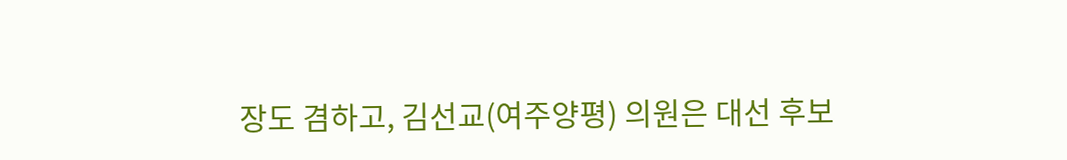장도 겸하고, 김선교(여주양평) 의원은 대선 후보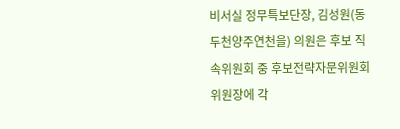비서실 정무특보단장, 김성원(동두천양주연천을) 의원은 후보 직속위원회 중 후보전략자문위원회 위원장에 각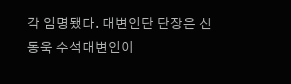각 임명됐다. 대변인단 단장은 신동욱 수석대변인이